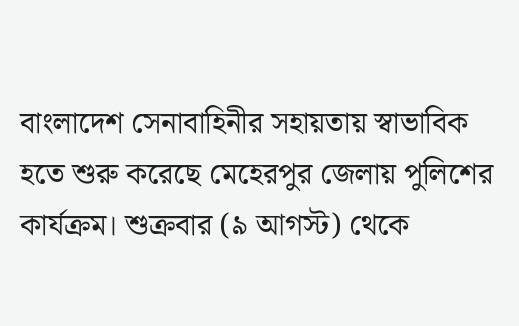বাংলাদেশ সেনাবাহিনীর সহায়তায় স্বাভাবিক হতে শুরু করেছে মেহেরপুর জেলায় পুলিশের কার্যক্রম। শুক্রবার (৯ আগস্ট) থেকে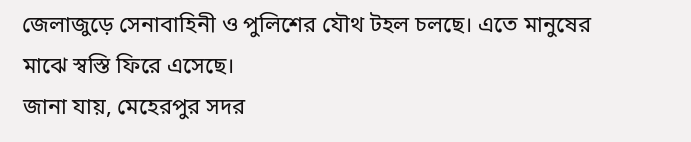জেলাজুড়ে সেনাবাহিনী ও পুলিশের যৌথ টহল চলছে। এতে মানুষের মাঝে স্বস্তি ফিরে এসেছে।
জানা যায়, মেহেরপুর সদর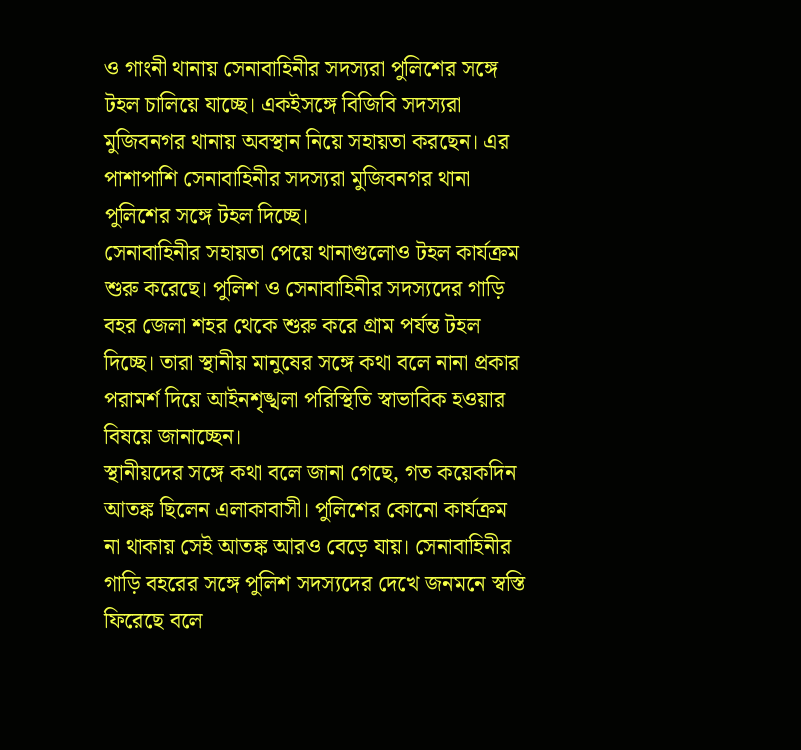ও গাংনী থানায় সেনাবাহিনীর সদস্যরা পুলিশের সঙ্গে টহল চালিয়ে যাচ্ছে। একইসঙ্গে বিজিবি সদস্যরা মুজিবনগর থানায় অবস্থান নিয়ে সহায়তা করছেন। এর পাশাপাশি সেনাবাহিনীর সদস্যরা মুজিবনগর থানা পুলিশের সঙ্গে টহল দিচ্ছে।
সেনাবাহিনীর সহায়তা পেয়ে থানাগুলোও টহল কার্যক্রম শুরু করেছে। পুলিশ ও সেনাবাহিনীর সদস্যদের গাড়ি বহর জেলা শহর থেকে শুরু করে গ্রাম পর্যন্ত টহল দিচ্ছে। তারা স্থানীয় মানুষের সঙ্গে কথা বলে নানা প্রকার পরামর্শ দিয়ে আইনশৃঙ্খলা পরিস্থিতি স্বাভাবিক হওয়ার বিষয়ে জানাচ্ছেন।
স্থানীয়দের সঙ্গে কথা বলে জানা গেছে, গত কয়েকদিন আতঙ্ক ছিলেন এলাকাবাসী। পুলিশের কোনো কার্যক্রম না থাকায় সেই আতঙ্ক আরও বেড়ে যায়। সেনাবাহিনীর গাড়ি বহরের সঙ্গে পুলিশ সদস্যদের দেখে জনমনে স্বস্তি ফিরেছে বলে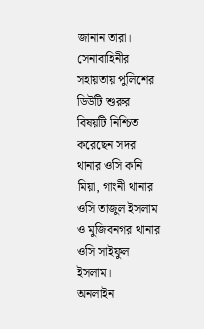জানান তারা।
সেনাবাহিনীর সহায়তায় পুলিশের ডিউটি শুরুর বিষয়টি নিশ্চিত করেছেন সদর থানার ওসি কনি মিয়া, গাংনী থানার ওসি তাজুল ইসলাম ও মুজিবনগর থানার ওসি সাইফুল ইসলাম।
অনলাইন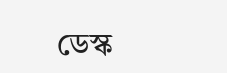ডেস্ক